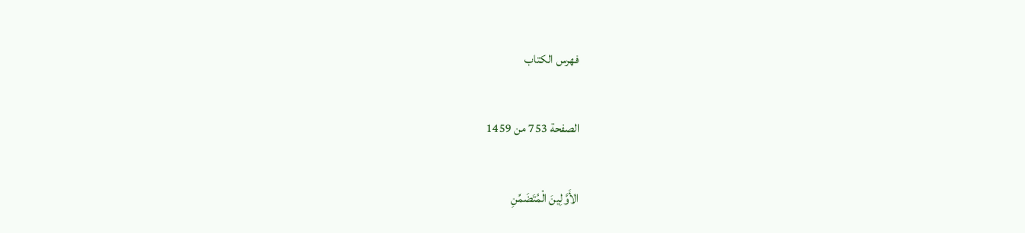فهرس الكتاب

الصفحة 753 من 1459

الأَوَّلِينَ الْمُتَضَمِّنِ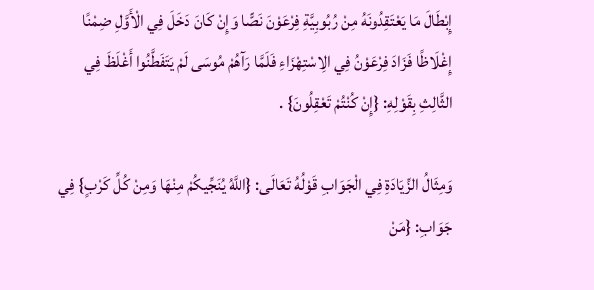إِبْطَالَ مَا يَعْتَقِدُونَهُ مِنْ رُبُوبِيَّةِ فِرْعَوْنَ نَصًّا وَإِنْ كَانَ دَخَلَ فِي الْأَوَّلِ ضِمْنًا إِغْلَاظًا فَزَادَ فِرْعَوْنُ فِي الِاسْتِهْزَاءِ فَلَمَّا رَآهُمْ مُوسَى لَمْ يَتَفَطَّنُوا أَغْلَظَ فِي الثَّالِثِ بِقَوْلِهِ: {إِنْ كُنْتُمْ تَعْقِلُونَ} .

وَمِثَالُ الزِّيَادَةِ فِي الْجَوَابِ قَوْلُهُ تَعَالَى: {اللَّهُ يُنَجِّيكُمْ مِنْهَا وَمِنْ كُلِّ كَرْبٍ} فِي جَوَابِ: {مَنْ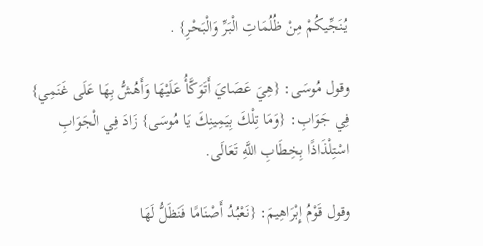يُنَجِّيكُمْ مِنْ ظُلُمَاتِ الْبَرِّ وَالْبَحْرِ} .

وقول مُوسَى: {هِيَ عَصَايَ أَتَوَكَّأُ عَلَيْهَا وَأَهُشُّ بِهَا عَلَى غَنَمِي} فِي جَوَابِ: {وَمَا تِلْكَ بِيَمِينِكَ يَا مُوسَى} زَادَ فِي الْجَوَابِ اسْتِلْذَاذًا بِخِطَابِ اللَّهِ تَعَالَى.

وقول قَوْمُ إِبْرَاهِيمَ: {نَعْبُدُ أَصْنَامًا فَنَظَلُّ لَهَا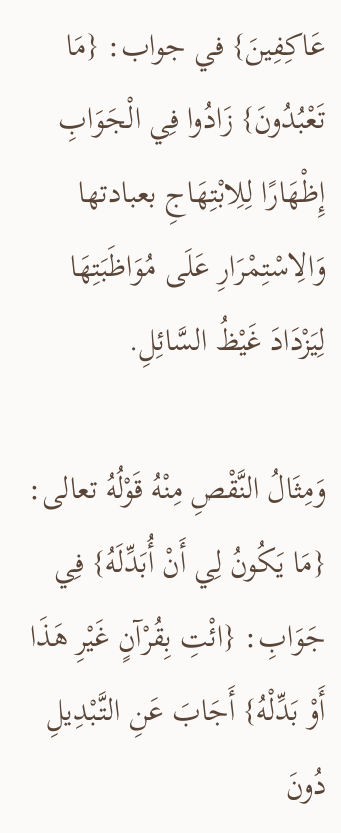عَاكِفِينَ} في جواب: {مَا تَعْبُدُونَ} زَادُوا فِي الْجَوَابِ إِظْهَارًا لِلِابْتِهَاجِ بعبادتها وَالِاسْتِمْرَارِ عَلَى مُوَاظَبَتِهَا لِيَزْدَادَ غَيْظُ السَّائِلِ.

وَمِثَالُ النَّقْصِ مِنْهُ قَوْلُهُ تعالى: {مَا يَكُونُ لِي أَنْ أُبَدِّلَهُ} فِي جَوَابِ: {ائْتِ بِقُرْآنٍ غَيْرِ هَذَا أَوْ بَدِّلْهُ} أَجَابَ عَنِ التَّبْدِيلِ دُونَ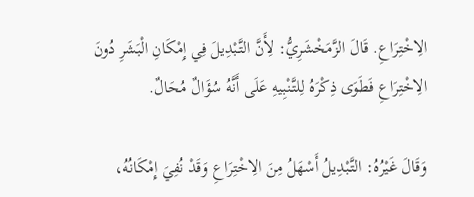الِاخْتِرَاعِ. قَالَ الزَّمَخْشَرِيُّ: لِأَنَّ التَّبْدِيلَ فِي إِمْكَانِ الْبَشَرِ دُونَ الِاخْتِرَاعِ فَطَوَى ذِكْرَهُ لِلتَّنْبِيهِ عَلَى أَنَّهُ سُؤَالٌ مُحَالٌ.

وَقَالَ غَيْرُهُ: التَّبْدِيلُ أَسْهَلُ مِنَ الِاخْتِرَاعِ وَقَدْ نُفِيَ إِمْكَانُهُ،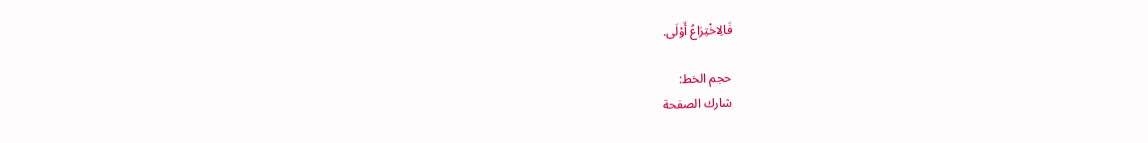فَالِاخْتِرَاعُ أَوْلَى.

حجم الخط:
شارك الصفحة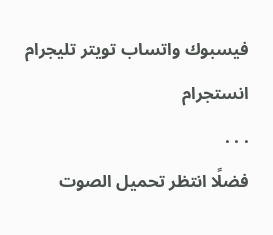فيسبوك واتساب تويتر تليجرام انستجرام
. . .
فضلًا انتظر تحميل الصوت